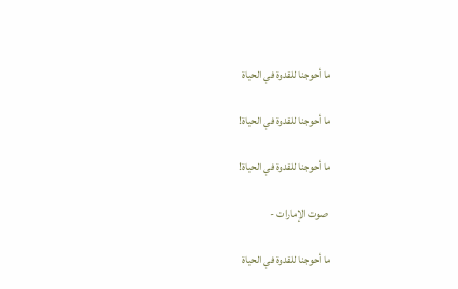ما أحوجنا للقدوة في الحياة

ما أحوجنا للقدوة في الحياة!

ما أحوجنا للقدوة في الحياة!

 صوت الإمارات -

ما أحوجنا للقدوة في الحياة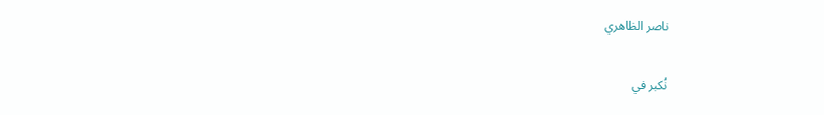ناصر الظاهري

نُكبر في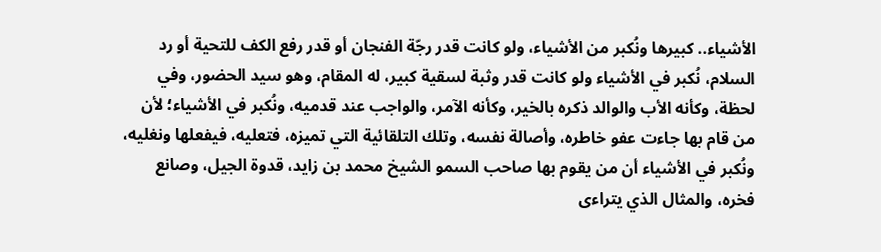الأشياء.. كبيرها ونُكبر من الأشياء، ولو كانت قدر رجّة الفنجان أو قدر رفع الكف للتحية أو رد السلام، نُكبر في الأشياء ولو كانت قدر وثبة لسقية كبير، له المقام، وهو سيد الحضور، وفي لحظة، وكأنه الأب والوالد ذكره بالخير، وكأنه الآمر، والواجب عند قدميه، ونُكبر في الأشياء؛ لأن من قام بها جاءت عفو خاطره، وأصالة نفسه، وتلك التلقائية التي تميزه، فتعليه، فيفعلها ونغليه، ونُكبر في الأشياء أن من يقوم بها صاحب السمو الشيخ محمد بن زايد، قدوة الجيل، وصانع فخره، والمثال الذي يتراءى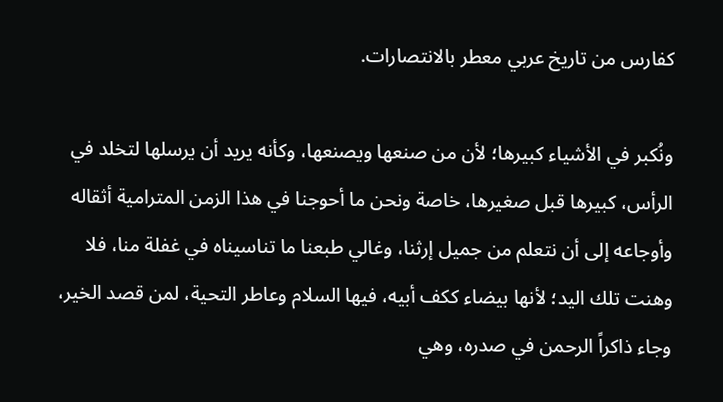كفارس من تاريخ عربي معطر بالانتصارات.

ونُكبر في الأشياء كبيرها؛ لأن من صنعها ويصنعها، وكأنه يريد أن يرسلها لتخلد في الرأس، كبيرها قبل صغيرها، خاصة ونحن ما أحوجنا في هذا الزمن المترامية أثقاله وأوجاعه إلى أن نتعلم من جميل إرثنا، وغالي طبعنا ما تناسيناه في غفلة منا، فلا وهنت تلك اليد؛ لأنها بيضاء ككف أبيه، فيها السلام وعاطر التحية، لمن قصد الخير، وجاء ذاكراً الرحمن في صدره، وهي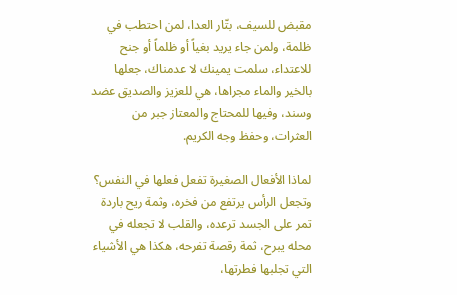مقبض للسيف، بتّار العدا، لمن احتطب في ظلمة، ولمن جاء يريد بغياً أو ظلماً أو جنح للاعتداء، سلمت يمينك لا عدمناك، جعلها بالخير والماء مجراها، هي للعزيز والصديق عضد وسند، وفيها للمحتاج والمعتاز جبر من العثرات، وحفظ وجه الكريم.

لماذا الأفعال الصغيرة تفعل فعلها في النفس؟ وتجعل الرأس يرتفع من فخره، وثمة ريح باردة تمر على الجسد ترعده، والقلب لا تجعله في محله يبرح، ثمة رقصة تفرحه، هكذا هي الأشياء التي تجلبها فطرتها،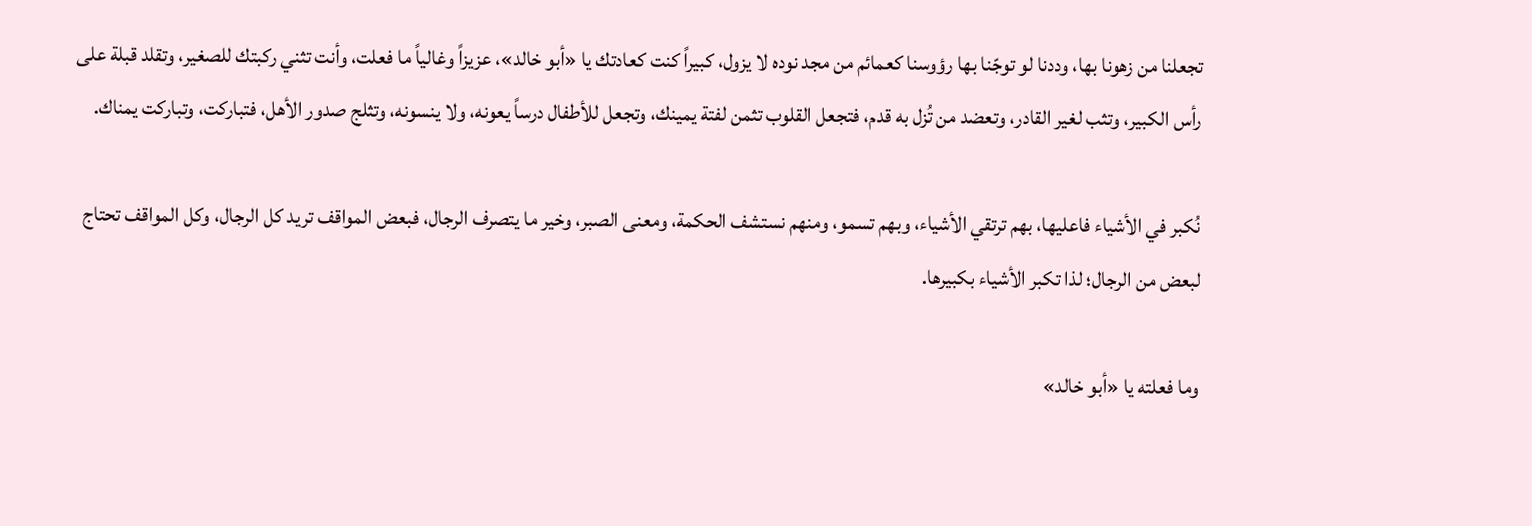تجعلنا من زهونا بها، وددنا لو توجّنا بها رؤوسنا كعمائم من مجد نوده لا يزول، كبيراً كنت كعادتك يا «أبو خالد»، عزيزاً وغالياً ما فعلت، وأنت تثني ركبتك للصغير، وتقلد قبلة على رأس الكبير، وتثب لغير القادر، وتعضد من تُزل به قدم، فتجعل القلوب تثمن لفتة يمينك، وتجعل للأطفال درساً يعونه، ولا ينسونه، وتثلج صدور الأهل، فتباركت، وتباركت يمناك.

نُكبر في الأشياء فاعليها، بهم ترتقي الأشياء، وبهم تسمو، ومنهم نستشف الحكمة، ومعنى الصبر، وخير ما يتصرف الرجال، فبعض المواقف تريد كل الرجال، وكل المواقف تحتاج لبعض من الرجال؛ لذا تكبر الأشياء بكبيرها.

وما فعلته يا «أبو خالد»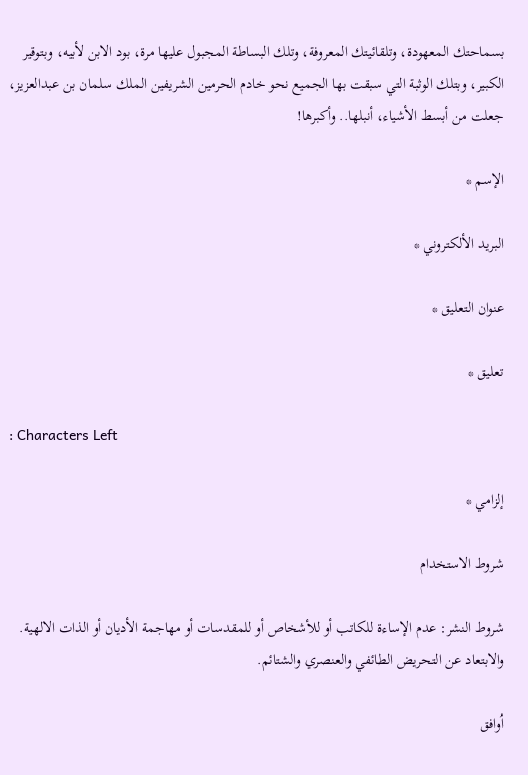بسماحتك المعهودة، وتلقائيتك المعروفة، وتلك البساطة المجبول عليها مرة، بود الابن لأبيه، وبتوقير الكبير، وبتلك الوثبة التي سبقت بها الجميع نحو خادم الحرمين الشريفين الملك سلمان بن عبدالعزيز، جعلت من أبسط الأشياء، أنبلها.. وأكبرها!

الإسم *

البريد الألكتروني *

عنوان التعليق *

تعليق *

: Characters Left

إلزامي *

شروط الاستخدام

شروط النشر: عدم الإساءة للكاتب أو للأشخاص أو للمقدسات أو مهاجمة الأديان أو الذات الالهية. والابتعاد عن التحريض الطائفي والعنصري والشتائم.

اُوافق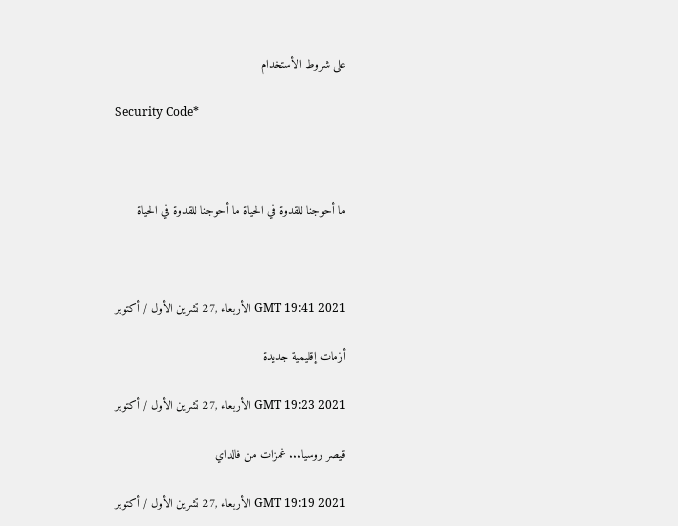على شروط الأستخدام

Security Code*



ما أحوجنا للقدوة في الحياة ما أحوجنا للقدوة في الحياة



GMT 19:41 2021 الأربعاء ,27 تشرين الأول / أكتوبر

أزمات إقليمية جديدة

GMT 19:23 2021 الأربعاء ,27 تشرين الأول / أكتوبر

قيصر روسيا... غمزات من فالداي

GMT 19:19 2021 الأربعاء ,27 تشرين الأول / أكتوبر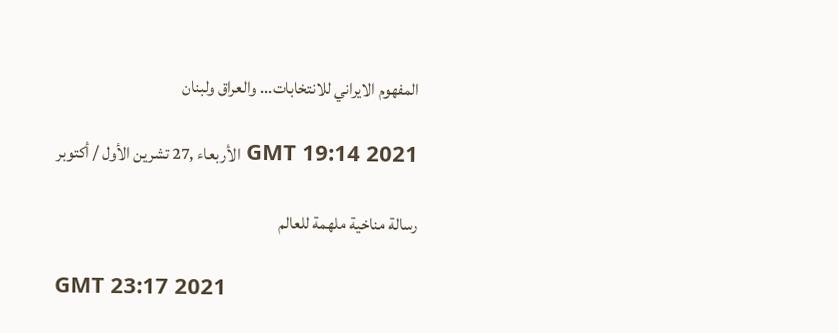المفهوم الايراني للانتخابات... والعراق ولبنان

GMT 19:14 2021 الأربعاء ,27 تشرين الأول / أكتوبر

رسالة مناخية ملهمة للعالم

GMT 23:17 2021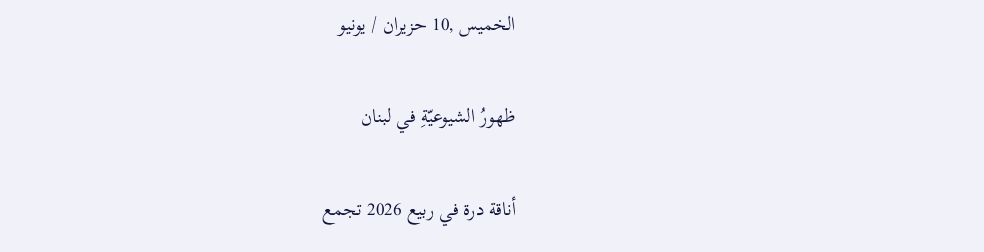الخميس ,10 حزيران / يونيو

ظهورُ الشيوعيّةِ في لبنان

أناقة درة في ربيع 2026 تجمع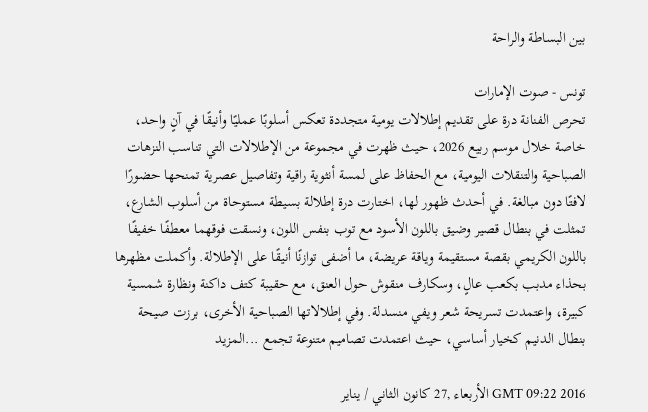بين البساطة والراحة

تونس - صوت الإمارات
تحرص الفنانة درة على تقديم إطلالات يومية متجددة تعكس أسلوبًا عمليًا وأنيقًا في آنٍ واحد، خاصة خلال موسم ربيع 2026، حيث ظهرت في مجموعة من الإطلالات التي تناسب النزهات الصباحية والتنقلات اليومية، مع الحفاظ على لمسة أنثوية راقية وتفاصيل عصرية تمنحها حضورًا لافتًا دون مبالغة. في أحدث ظهور لها، اختارت درة إطلالة بسيطة مستوحاة من أسلوب الشارع، تمثلت في بنطال قصير وضيق باللون الأسود مع توب بنفس اللون، ونسقت فوقهما معطفًا خفيفًا باللون الكريمي بقصة مستقيمة وياقة عريضة، ما أضفى توازنًا أنيقًا على الإطلالة. وأكملت مظهرها بحذاء مدبب بكعب عالٍ، وسكارف منقوش حول العنق، مع حقيبة كتف داكنة ونظارة شمسية كبيرة، واعتمدت تسريحة شعر ويفي منسدلة. وفي إطلالاتها الصباحية الأخرى، برزت صيحة بنطال الدنيم كخيار أساسي، حيث اعتمدت تصاميم متنوعة تجمع ...المزيد

GMT 09:22 2016 الأربعاء ,27 كانون الثاني / يناير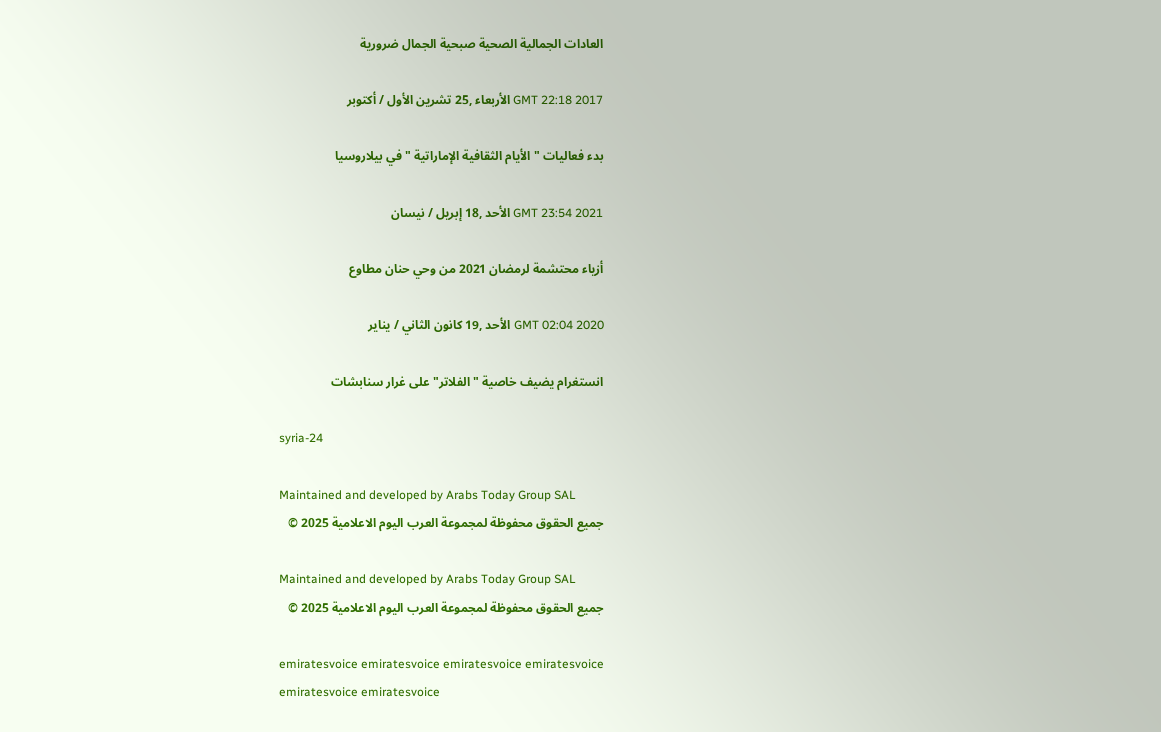العادات الجمالية الصحية صبحية الجمال ضرورية

GMT 22:18 2017 الأربعاء ,25 تشرين الأول / أكتوبر

بدء فعاليات " الأيام الثقافية الإماراتية " في بيلاروسيا

GMT 23:54 2021 الأحد ,18 إبريل / نيسان

أزياء محتشمة لرمضان 2021 من وحي حنان مطاوع

GMT 02:04 2020 الأحد ,19 كانون الثاني / يناير

انستغرام يضيف خاصية "الفلاتر" على غرار سنابشات

syria-24

Maintained and developed by Arabs Today Group SAL
جميع الحقوق محفوظة لمجموعة العرب اليوم الاعلامية 2025 ©

Maintained and developed by Arabs Today Group SAL
جميع الحقوق محفوظة لمجموعة العرب اليوم الاعلامية 2025 ©

emiratesvoice emiratesvoice emiratesvoice emiratesvoice
emiratesvoice emiratesvoice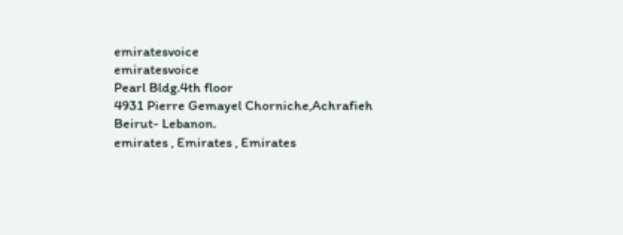emiratesvoice
emiratesvoice
Pearl Bldg.4th floor
4931 Pierre Gemayel Chorniche,Achrafieh
Beirut- Lebanon.
emirates , Emirates , Emirates